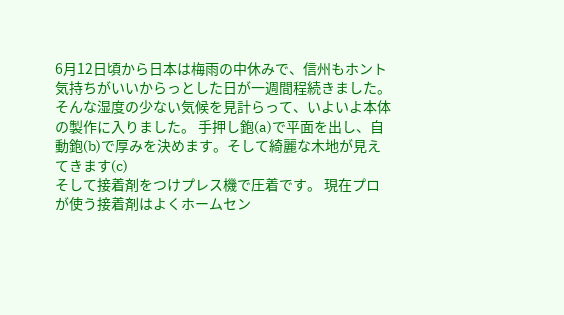6月12日頃から日本は梅雨の中休みで、信州もホント気持ちがいいからっとした日が一週間程続きました。
そんな湿度の少ない気候を見計らって、いよいよ本体の製作に入りました。 手押し鉋(a)で平面を出し、自動鉋(b)で厚みを決めます。そして綺麗な木地が見えてきます(c)
そして接着剤をつけプレス機で圧着です。 現在プロが使う接着剤はよくホームセン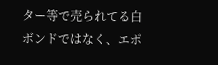ター等で売られてる白ボンドではなく、エポ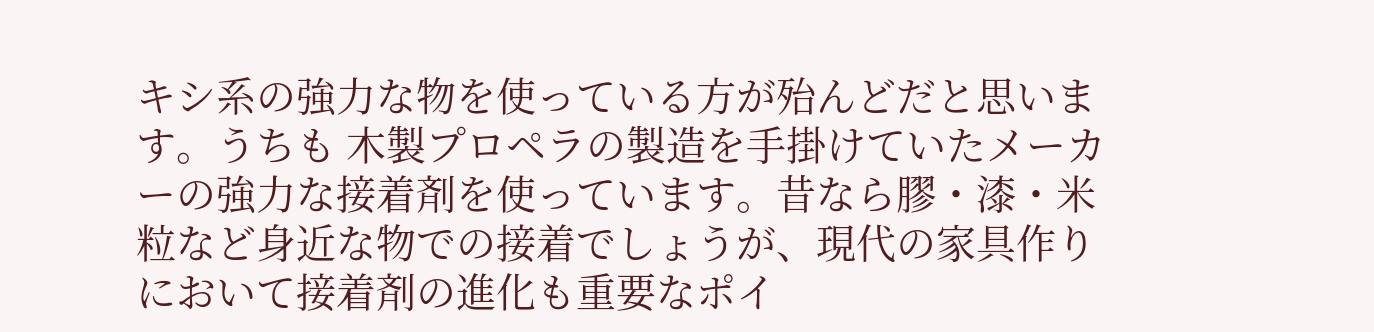キシ系の強力な物を使っている方が殆んどだと思います。うちも 木製プロペラの製造を手掛けていたメーカーの強力な接着剤を使っています。昔なら膠・漆・米粒など身近な物での接着でしょうが、現代の家具作りにおいて接着剤の進化も重要なポイ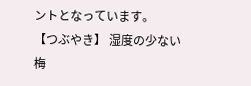ントとなっています。
【つぶやき】 湿度の少ない梅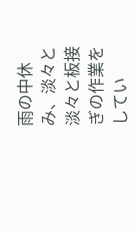雨の中休み、淡々と淡々と板接ぎの作業をしてい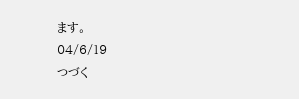ます。
04/6/19
つづく